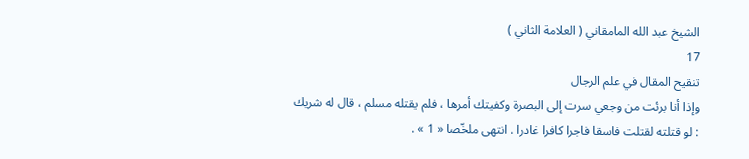الشيخ عبد الله المامقاني ( العلامة الثاني )
17
تنقيح المقال في علم الرجال
وإذا أنا برئت من وجعي سرت إلى البصرة وكفيتك أمرها ، فلم يقتله مسلم ، قال له شريك : لو قتلته لقتلت فاسقا فاجرا كافرا غادرا . انتهى ملخّصا « 1 » .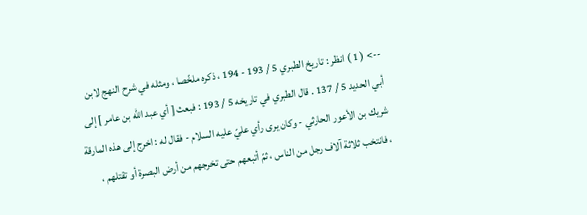--> ( 1 ) انظر : تاريخ الطبري 5 / 193 - 194 ، ذكره ملخّصا ، ومثله في شرح النهج لابن أبي الحديد 5 / 137 . قال الطبري في تاريخه 5 / 193 : فبعث [ أي عبد اللّه بن عامر ] إلى شريك بن الأعور الحارثي - وكان يرى رأي عليّ عليه السلام - فقال له : اخرج إلى هذه المارقة ، فانتخب ثلاثة آلاف رجل من الناس ، ثمّ أتبعهم حتى تخرجهم من أرض البصرة أو تقتلهم ،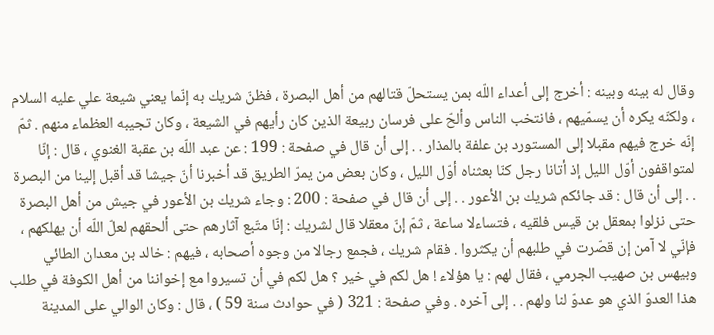وقال له بينه وبينه : أخرج إلى أعداء اللّه بمن يستحلّ قتالهم من أهل البصرة ، فظنّ شريك به إنّما يعني شيعة علي عليه السلام ، ولكنّه يكره أن يسمّيهم ، فانتخب الناس وألحّ على فرسان ربيعة الذين كان رأيهم في الشيعة ، وكان تجيبه العظماء منهم . ثمّ إنّه خرج فيهم مقبلا إلى المستورد بن علفة بالمذار . . إلى أن قال في صفحة : 199 : عن عبد اللّه بن عقبة الغنوي ، قال : إنّا لمتواقفون أوّل الليل إذ أتانا رجل كنّا بعثناه أوّل الليل ، وكان بعض من يمرّ الطريق قد أخبرنا أنّ جيشا قد أقبل إلينا من البصرة . . إلى أن قال : قد جائكم شريك بن الأعور . . إلى أن قال في صفحة : 200 : وجاء شريك بن الأعور في جيش من أهل البصرة حتى نزلوا بمعقل بن قيس فلقيه ، فتساءلا ساعة ، ثمّ إنّ معقلا قال لشريك : إنّا متّبع آثارهم حتى ألحقهم لعلّ اللّه أن يهلكهم ، فإنّي لا آمن إن قصّرت في طلبهم أن يكثروا . فقام شريك ، فجمع رجالا من وجوه أصحابه ، فيهم : خالد بن معدان الطائي وبيهس بن صهيب الجرمي ، فقال لهم : يا هؤلاء ! هل لكم في خير ؟ هل لكم في أن تسيروا مع إخواننا من أهل الكوفة في طلب هذا العدوّ الذي هو عدوّ لنا ولهم . . إلى آخره . وفي صفحة : 321 ( في حوادث سنة 59 ) ، قال : وكان الوالي على المدينة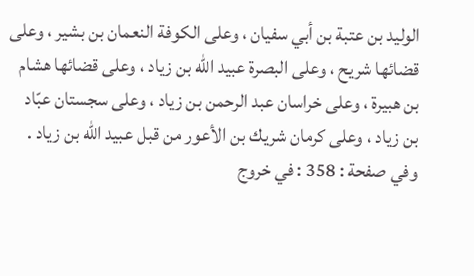الوليد بن عتبة بن أبي سفيان ، وعلى الكوفة النعمان بن بشير ، وعلى قضائها شريح ، وعلى البصرة عبيد اللّه بن زياد ، وعلى قضائها هشام بن هبيرة ، وعلى خراسان عبد الرحمن بن زياد ، وعلى سجستان عبّاد بن زياد ، وعلى كرمان شريك بن الأعور من قبل عبيد اللّه بن زياد . وفي صفحة : 358 : في خروج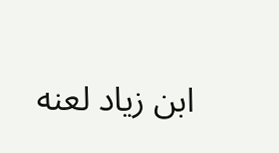ابن زياد لعنه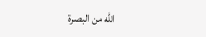اللّه من البصرة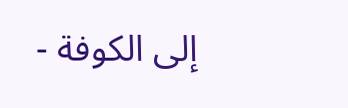إلى الكوفة -